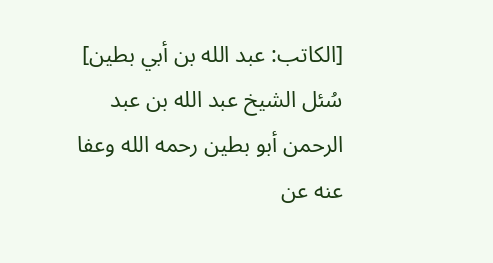[الكاتب: عبد الله بن أبي بطين]
سُئل الشيخ عبد الله بن عبد الرحمن أبو بطين رحمه الله وعفا عنه عن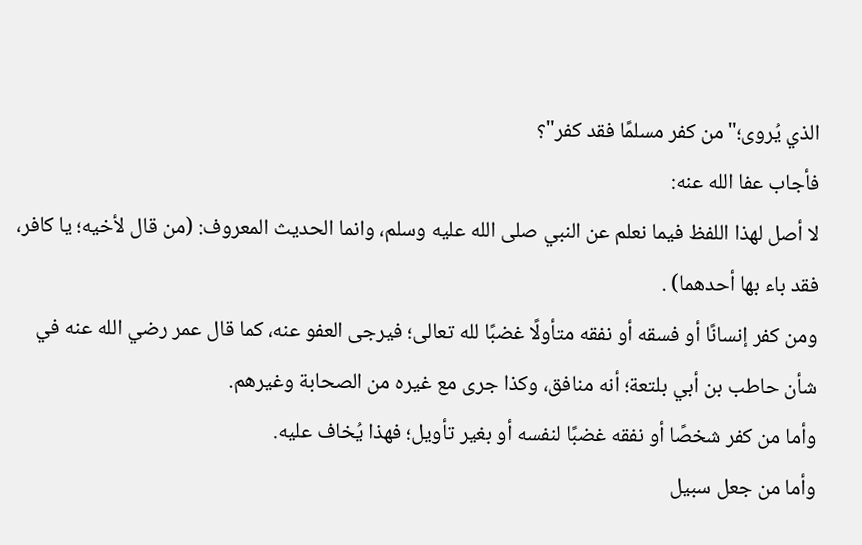الذي يُروى؛"من كفر مسلمًا فقد كفر"؟
فأجاب عفا الله عنه:
لا أصل لهذا اللفظ فيما نعلم عن النبي صلى الله عليه وسلم، وانما الحديث المعروف: (من قال لأخيه؛ يا كافر، فقد باء بها أحدهما) .
ومن كفر إنسانًا أو فسقه أو نفقه متأولًا غضبًا لله تعالى؛ فيرجى العفو عنه، كما قال عمر رضي الله عنه في شأن حاطب بن أبي بلتعة؛ أنه منافق، وكذا جرى مع غيره من الصحابة وغيرهم.
وأما من كفر شخصًا أو نفقه غضبًا لنفسه أو بغير تأويل؛ فهذا يُخاف عليه.
وأما من جعل سبيل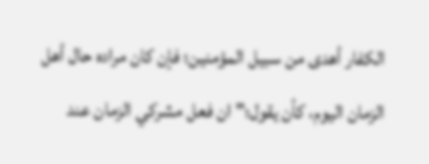الكفار أهدى من سبيل المؤمنين؛ فإن كان مراده حال أهل الزمان اليوم، كأن يقول؛"ان فعل مشركي الزمان عند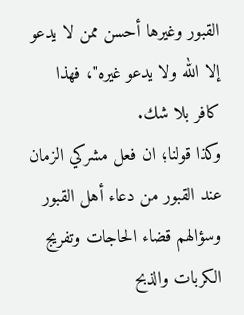القبور وغيرها أحسن ممن لا يدعو إلا الله ولا يدعو غيره"، فهذا كافر بلا شك.
وكذا قولنا؛ ان فعل مشركي الزمان عند القبور من دعاء أهل القبور وسؤالهم قضاء الحاجات وتفريج الكربات والذبح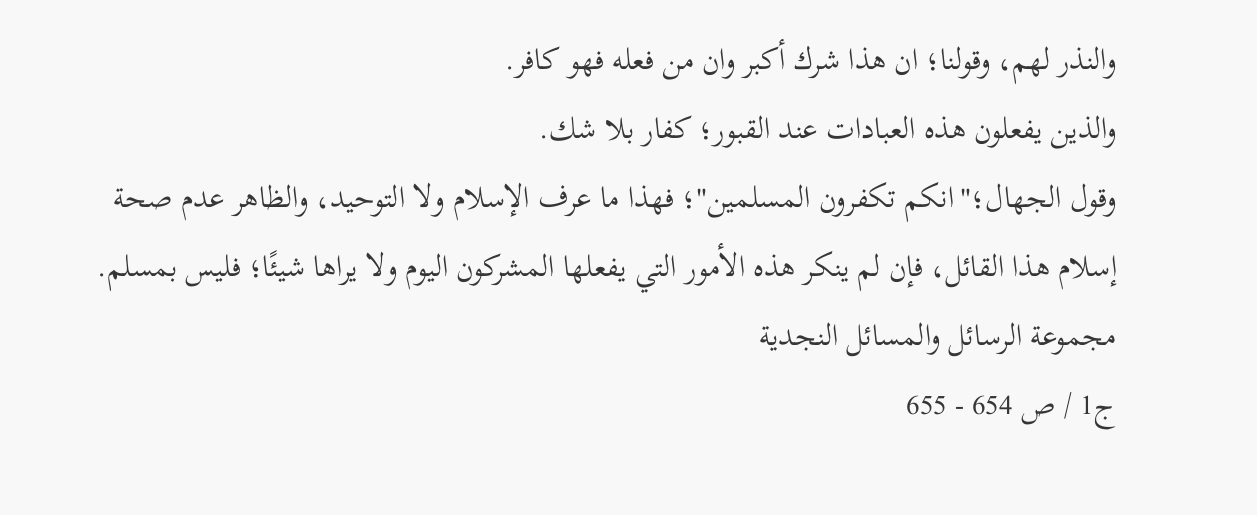والنذر لهم، وقولنا؛ ان هذا شرك أكبر وان من فعله فهو كافر.
والذين يفعلون هذه العبادات عند القبور؛ كفار بلا شك.
وقول الجهال؛"انكم تكفرون المسلمين"؛ فهذا ما عرف الإسلام ولا التوحيد، والظاهر عدم صحة إسلام هذا القائل، فإن لم ينكر هذه الأمور التي يفعلها المشركون اليوم ولا يراها شيئًا؛ فليس بمسلم.
مجموعة الرسائل والمسائل النجدية
ج1 / ص 654 - 655